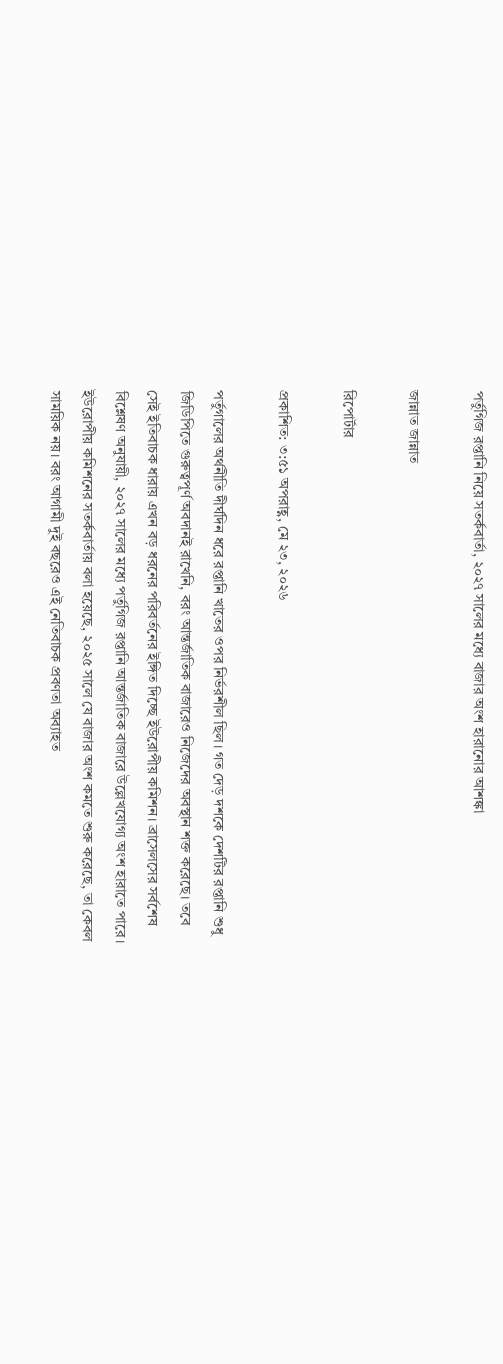পর্তুগিজ রপ্তানি নিয়ে সতর্কবার্তা, ২০২৭ সালের মধ্যে বাজার অংশ হারানোর আশঙ্কা

জান্নাত জান্নাত

রিপোর্টার

প্রকাশিত: ৩:৫১ অপরাহ্ণ, মে ২৩, ২০২৬

পর্তুগালের অর্থনীতি দীর্ঘদিন ধরে রপ্তানি খাতের ওপর নির্ভরশীল ছিল। গত দেড় দশকে দেশটির রপ্তানি শুধু জিডিপিতে গুরুত্বপূর্ণ অবদানই রাখেনি, বরং আন্তর্জাতিক বাজারেও নিজেদের অবস্থান শক্ত করেছে। তবে সেই ইতিবাচক ধারায় এখন বড় ধরনের পরিবর্তনের ইঙ্গিত দিচ্ছে ইউরোপীয় কমিশন। ব্রাসেলসের সর্বশেষ বিশ্লেষণ অনুযায়ী, ২০২৭ সালের মধ্যে পর্তুগিজ রপ্তানি আন্তর্জাতিক বাজারে উল্লেখযোগ্য অংশ হারাতে পারে।
ইউরোপীয় কমিশনের সতর্কবার্তায় বলা হয়েছে, ২০২৫ সালে যে বাজার অংশ কমতে শুরু করেছে, তা কেবল সাময়িক নয়। বরং আগামী দুই বছরেও এই নেতিবাচক প্রবণতা অব্যাহত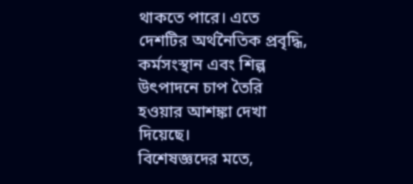থাকতে পারে। এতে দেশটির অর্থনৈতিক প্রবৃদ্ধি, কর্মসংস্থান এবং শিল্প উৎপাদনে চাপ তৈরি হওয়ার আশঙ্কা দেখা দিয়েছে।
বিশেষজ্ঞদের মতে,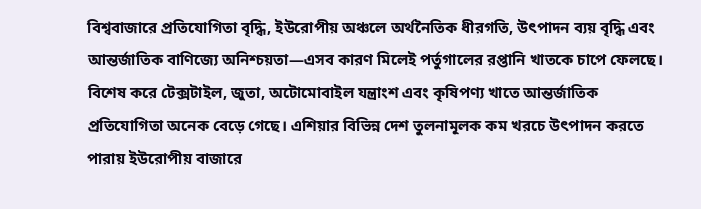বিশ্ববাজারে প্রতিযোগিতা বৃদ্ধি, ইউরোপীয় অঞ্চলে অর্থনৈতিক ধীরগতি, উৎপাদন ব্যয় বৃদ্ধি এবং আন্তর্জাতিক বাণিজ্যে অনিশ্চয়তা—এসব কারণ মিলেই পর্তুগালের রপ্তানি খাতকে চাপে ফেলছে। বিশেষ করে টেক্সটাইল, জুতা, অটোমোবাইল যন্ত্রাংশ এবং কৃষিপণ্য খাতে আন্তর্জাতিক প্রতিযোগিতা অনেক বেড়ে গেছে। এশিয়ার বিভিন্ন দেশ তুলনামূলক কম খরচে উৎপাদন করতে পারায় ইউরোপীয় বাজারে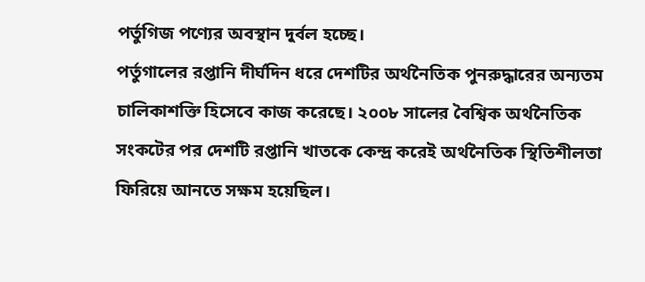পর্তুগিজ পণ্যের অবস্থান দুর্বল হচ্ছে।
পর্তুগালের রপ্তানি দীর্ঘদিন ধরে দেশটির অর্থনৈতিক পুনরুদ্ধারের অন্যতম চালিকাশক্তি হিসেবে কাজ করেছে। ২০০৮ সালের বৈশ্বিক অর্থনৈতিক সংকটের পর দেশটি রপ্তানি খাতকে কেন্দ্র করেই অর্থনৈতিক স্থিতিশীলতা ফিরিয়ে আনতে সক্ষম হয়েছিল।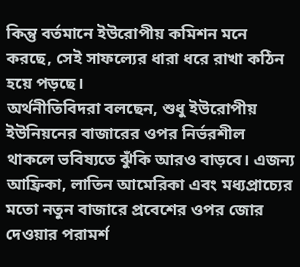কিন্তু বর্তমানে ইউরোপীয় কমিশন মনে করছে, সেই সাফল্যের ধারা ধরে রাখা কঠিন হয়ে পড়ছে।
অর্থনীতিবিদরা বলছেন, শুধু ইউরোপীয় ইউনিয়নের বাজারের ওপর নির্ভরশীল থাকলে ভবিষ্যতে ঝুঁকি আরও বাড়বে। এজন্য আফ্রিকা, লাতিন আমেরিকা এবং মধ্যপ্রাচ্যের মতো নতুন বাজারে প্রবেশের ওপর জোর দেওয়ার পরামর্শ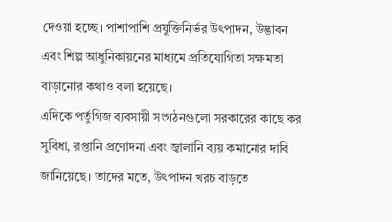দেওয়া হচ্ছে। পাশাপাশি প্রযুক্তিনির্ভর উৎপাদন, উদ্ভাবন এবং শিল্প আধুনিকায়নের মাধ্যমে প্রতিযোগিতা সক্ষমতা বাড়ানোর কথাও বলা হয়েছে।
এদিকে পর্তুগিজ ব্যবসায়ী সংগঠনগুলো সরকারের কাছে কর সুবিধা, রপ্তানি প্রণোদনা এবং জ্বালানি ব্যয় কমানোর দাবি জানিয়েছে। তাদের মতে, উৎপাদন খরচ বাড়তে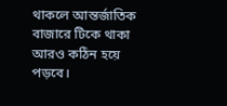থাকলে আন্তর্জাতিক বাজারে টিকে থাকা আরও কঠিন হয়ে পড়বে।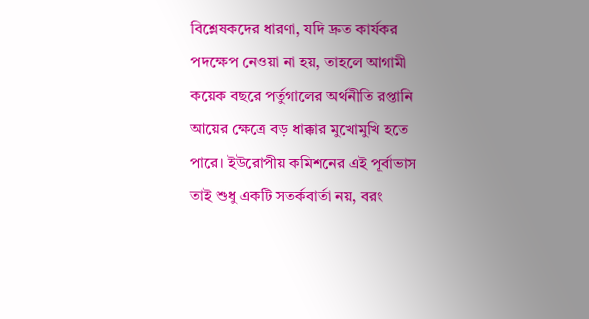বিশ্লেষকদের ধারণা, যদি দ্রুত কার্যকর পদক্ষেপ নেওয়া না হয়, তাহলে আগামী কয়েক বছরে পর্তুগালের অর্থনীতি রপ্তানি আয়ের ক্ষেত্রে বড় ধাক্কার মুখোমুখি হতে পারে। ইউরোপীয় কমিশনের এই পূর্বাভাস তাই শুধু একটি সতর্কবার্তা নয়, বরং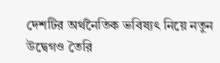দেশটির অর্থনৈতিক ভবিষ্যৎ নিয়ে নতুন উদ্বেগও তৈরি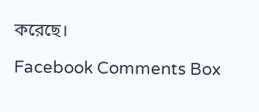করেছে।

Facebook Comments Box